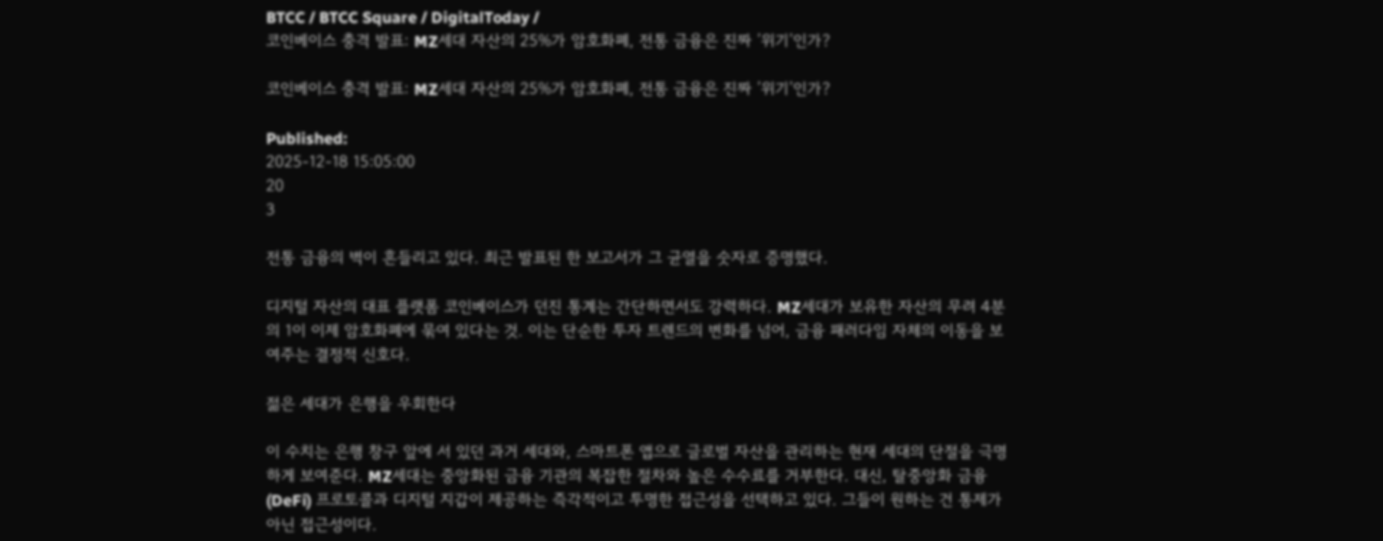BTCC / BTCC Square / DigitalToday /
코인베이스 충격 발표: MZ세대 자산의 25%가 암호화폐, 전통 금융은 진짜 ’위기’인가?

코인베이스 충격 발표: MZ세대 자산의 25%가 암호화폐, 전통 금융은 진짜 ’위기’인가?

Published:
2025-12-18 15:05:00
20
3

전통 금융의 벽이 흔들리고 있다. 최근 발표된 한 보고서가 그 균열을 숫자로 증명했다.

디지털 자산의 대표 플랫폼 코인베이스가 던진 통계는 간단하면서도 강력하다. MZ세대가 보유한 자산의 무려 4분의 1이 이제 암호화폐에 묶여 있다는 것. 이는 단순한 투자 트렌드의 변화를 넘어, 금융 패러다임 자체의 이동을 보여주는 결정적 신호다.

젊은 세대가 은행을 우회한다

이 수치는 은행 창구 앞에 서 있던 과거 세대와, 스마트폰 앱으로 글로벌 자산을 관리하는 현재 세대의 단절을 극명하게 보여준다. MZ세대는 중앙화된 금융 기관의 복잡한 절차와 높은 수수료를 거부한다. 대신, 탈중앙화 금융(DeFi) 프로토콜과 디지털 지갑이 제공하는 즉각적이고 투명한 접근성을 선택하고 있다. 그들이 원하는 건 통제가 아닌 접근성이다.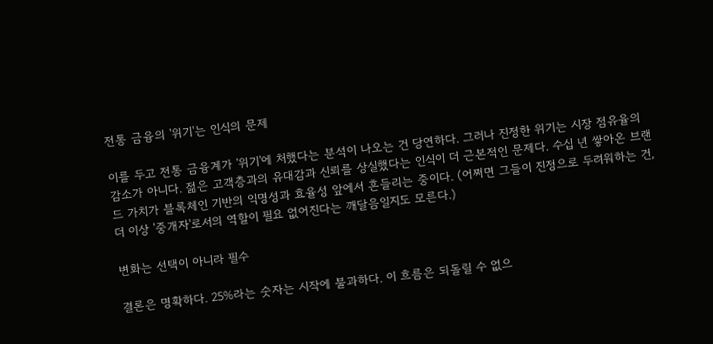전통 금융의 '위기'는 인식의 문제

이를 두고 전통 금융계가 '위기'에 처했다는 분석이 나오는 건 당연하다. 그러나 진정한 위기는 시장 점유율의 감소가 아니다. 젊은 고객층과의 유대감과 신뢰를 상실했다는 인식이 더 근본적인 문제다. 수십 년 쌓아온 브랜드 가치가 블록체인 기반의 익명성과 효율성 앞에서 흔들리는 중이다. (어쩌면 그들이 진정으로 두려워하는 건, 더 이상 '중개자'로서의 역할이 필요 없어진다는 깨달음일지도 모른다.)

변화는 선택이 아니라 필수

결론은 명확하다. 25%라는 숫자는 시작에 불과하다. 이 흐름은 되돌릴 수 없으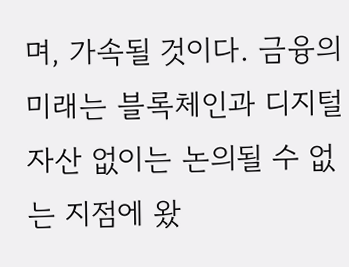며, 가속될 것이다. 금융의 미래는 블록체인과 디지털 자산 없이는 논의될 수 없는 지점에 왔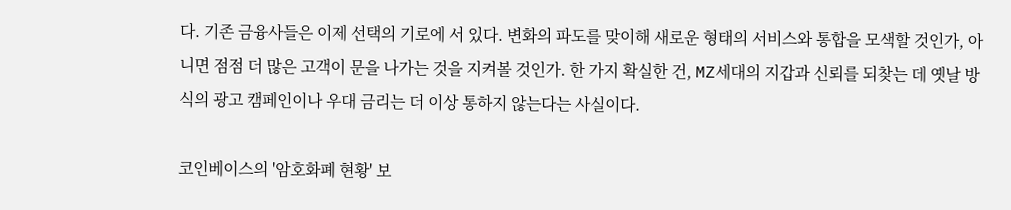다. 기존 금융사들은 이제 선택의 기로에 서 있다. 변화의 파도를 맞이해 새로운 형태의 서비스와 통합을 모색할 것인가, 아니면 점점 더 많은 고객이 문을 나가는 것을 지켜볼 것인가. 한 가지 확실한 건, MZ세대의 지갑과 신뢰를 되찾는 데 옛날 방식의 광고 캠페인이나 우대 금리는 더 이상 통하지 않는다는 사실이다.

코인베이스의 '암호화폐 현황' 보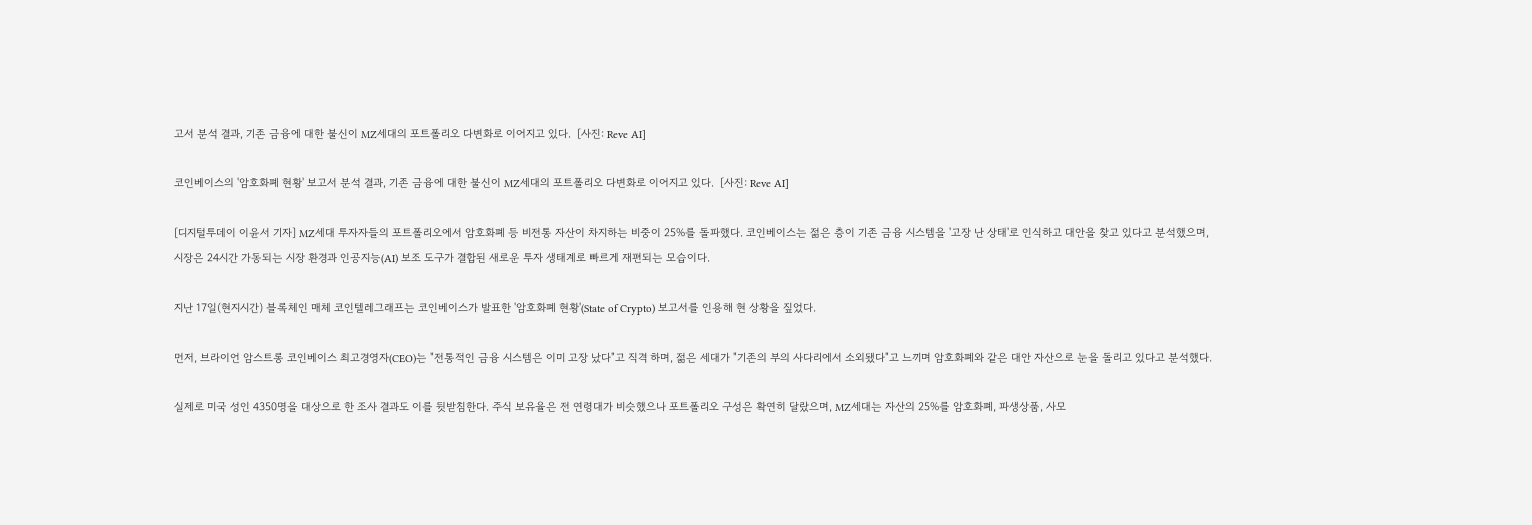고서 분석 결과, 기존 금융에 대한 불신이 MZ세대의 포트폴리오 다변화로 이어지고 있다.  [사진: Reve AI]

코인베이스의 '암호화폐 현황' 보고서 분석 결과, 기존 금융에 대한 불신이 MZ세대의 포트폴리오 다변화로 이어지고 있다.  [사진: Reve AI]

[디지털투데이 이윤서 기자] MZ세대 투자자들의 포트폴리오에서 암호화폐 등 비전통 자산이 차지하는 비중이 25%를 돌파했다. 코인베이스는 젊은 층이 기존 금융 시스템을 '고장 난 상태'로 인식하고 대안을 찾고 있다고 분석했으며, 시장은 24시간 가동되는 시장 환경과 인공지능(AI) 보조 도구가 결합된 새로운 투자 생태계로 빠르게 재편되는 모습이다.

지난 17일(현지시간) 블록체인 매체 코인텔레그래프는 코인베이스가 발표한 '암호화폐 현황'(State of Crypto) 보고서를 인용해 현 상황을 짚었다.

먼저, 브라이언 암스트롱 코인베이스 최고경영자(CEO)는 "전통적인 금융 시스템은 이미 고장 났다"고 직격 하며, 젊은 세대가 "기존의 부의 사다리에서 소외됐다"고 느끼며 암호화폐와 같은 대안 자산으로 눈을 돌리고 있다고 분석했다.

실제로 미국 성인 4350명을 대상으로 한 조사 결과도 이를 뒷받침한다. 주식 보유율은 전 연령대가 비슷했으나 포트폴리오 구성은 확연히 달랐으며, MZ세대는 자산의 25%를 암호화폐, 파생상품, 사모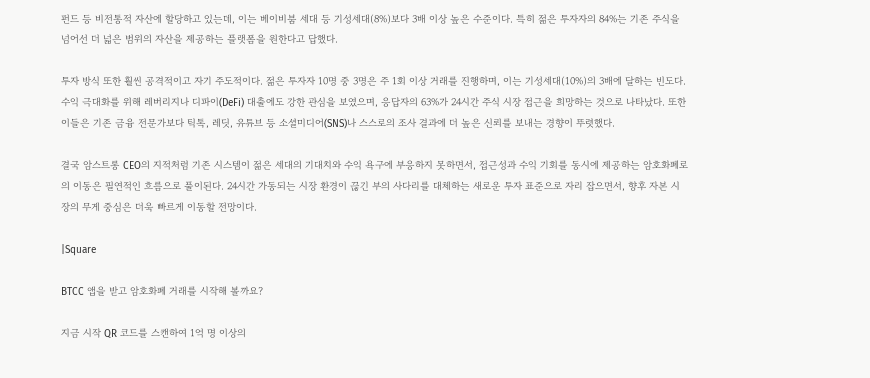펀드 등 비전통적 자산에 할당하고 있는데, 이는 베이비붐 세대 등 기성세대(8%)보다 3배 이상 높은 수준이다. 특히 젊은 투자자의 84%는 기존 주식을 넘어선 더 넓은 범위의 자산을 제공하는 플랫폼을 원한다고 답했다.

투자 방식 또한 훨씬 공격적이고 자기 주도적이다. 젊은 투자자 10명 중 3명은 주 1회 이상 거래를 진행하며, 이는 기성세대(10%)의 3배에 달하는 빈도다. 수익 극대화를 위해 레버리지나 디파이(DeFi) 대출에도 강한 관심을 보였으며, 응답자의 63%가 24시간 주식 시장 접근을 희망하는 것으로 나타났다. 또한 이들은 기존 금융 전문가보다 틱톡, 레딧, 유튜브 등 소셜미디어(SNS)나 스스로의 조사 결과에 더 높은 신뢰를 보내는 경향이 뚜렷했다.

결국 암스트롱 CEO의 지적처럼 기존 시스템이 젊은 세대의 기대치와 수익 욕구에 부응하지 못하면서, 접근성과 수익 기회를 동시에 제공하는 암호화폐로의 이동은 필연적인 흐름으로 풀이된다. 24시간 가동되는 시장 환경이 끊긴 부의 사다리를 대체하는 새로운 투자 표준으로 자리 잡으면서, 향후 자본 시장의 무게 중심은 더욱 빠르게 이동할 전망이다.

|Square

BTCC 앱을 받고 암호화폐 거래를 시작해 볼까요?

지금 시작 QR 코드를 스캔하여 1억 명 이상의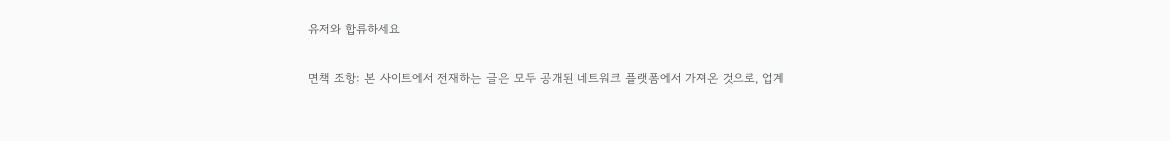유저와 합류하세요

면책 조항: 본 사이트에서 전재하는 글은 모두 공개된 네트워크 플랫폼에서 가져온 것으로, 업계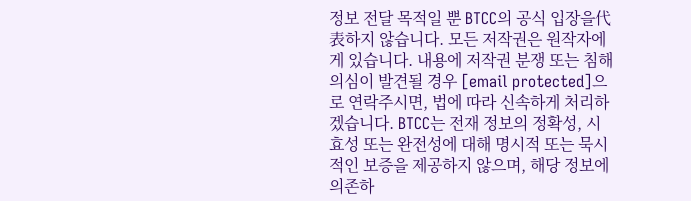정보 전달 목적일 뿐 BTCC의 공식 입장을代表하지 않습니다. 모든 저작권은 원작자에게 있습니다. 내용에 저작권 분쟁 또는 침해 의심이 발견될 경우 [email protected]으로 연락주시면, 법에 따라 신속하게 처리하겠습니다. BTCC는 전재 정보의 정확성, 시효성 또는 완전성에 대해 명시적 또는 묵시적인 보증을 제공하지 않으며, 해당 정보에 의존하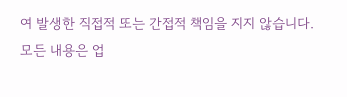여 발생한 직접적 또는 간접적 책임을 지지 않습니다. 모든 내용은 업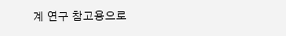계 연구 참고용으로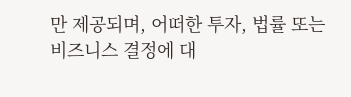만 제공되며, 어떠한 투자, 법률 또는 비즈니스 결정에 대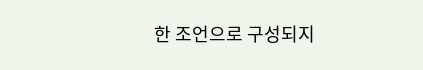한 조언으로 구성되지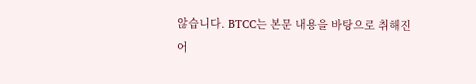않습니다. BTCC는 본문 내용을 바탕으로 취해진 어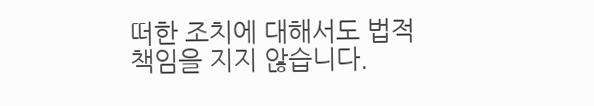떠한 조치에 대해서도 법적 책임을 지지 않습니다.